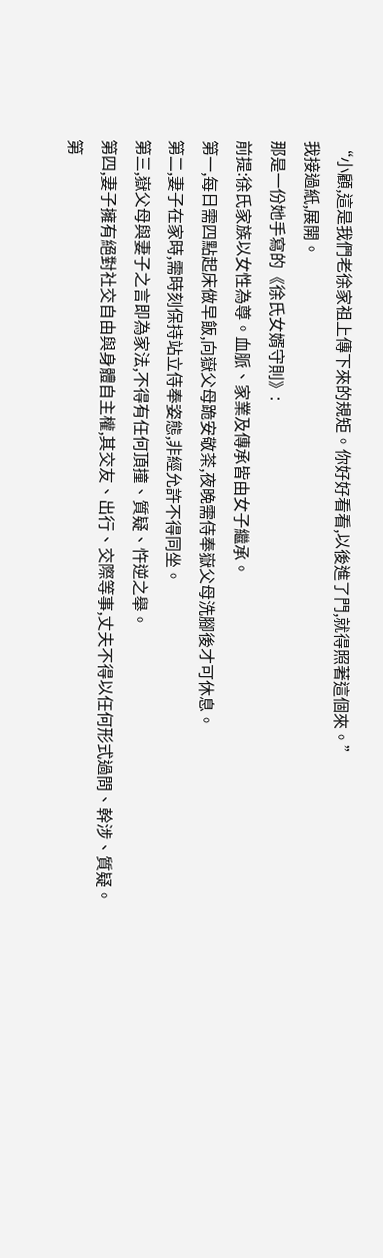“小顧,這是我們老徐家祖上傳下來的規矩。你好好看看,以後進了門,就得照著這個來。”
我接過紙,展開。
那是一份她手寫的《徐氏女婿守則》:
前提:徐氏家族以女性為尊。血脈、家業及傳承皆由女子繼承。
第一,每日需四點起床做早飯,向嶽父母跪安敬茶,夜晚需侍奉嶽父母洗腳後才可休息。
第二,妻子在家時,需時刻保持站立侍奉姿態,非經允許不得同坐。
第三,嶽父母與妻子之言即為家法,不得有任何頂撞、質疑、忤逆之舉。
第四,妻子擁有絕對社交自由與身體自主權,其交友、出行、交際等事,丈夫不得以任何形式過問、幹涉、質疑。
第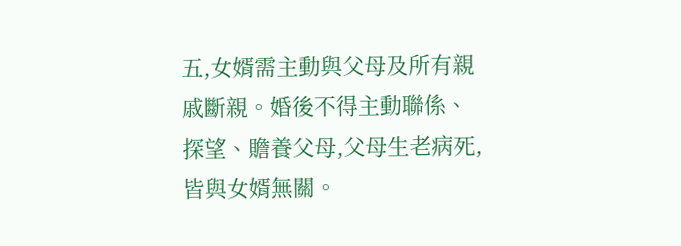五,女婿需主動與父母及所有親戚斷親。婚後不得主動聯係、探望、贍養父母,父母生老病死,皆與女婿無關。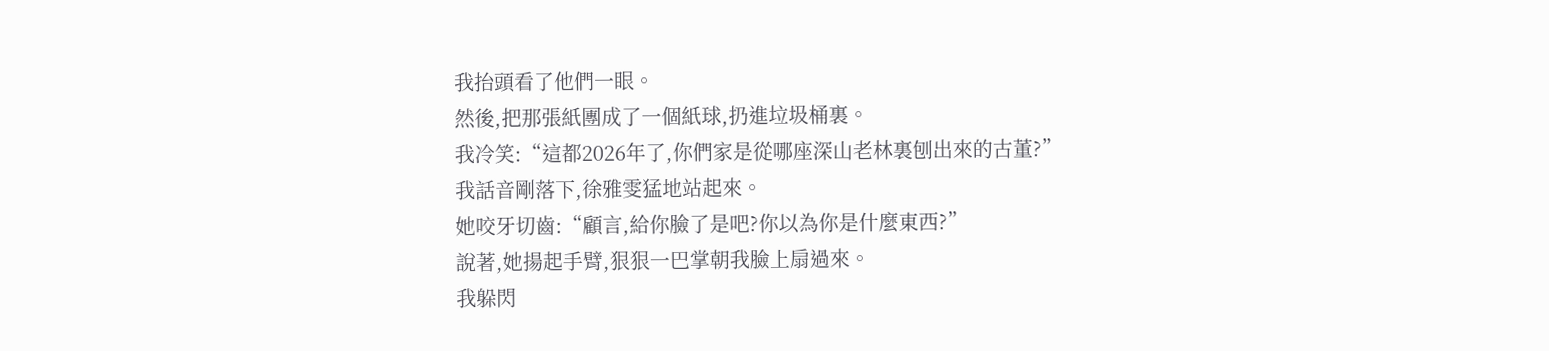我抬頭看了他們一眼。
然後,把那張紙團成了一個紙球,扔進垃圾桶裏。
我冷笑:“這都2026年了,你們家是從哪座深山老林裏刨出來的古董?”
我話音剛落下,徐雅雯猛地站起來。
她咬牙切齒:“顧言,給你臉了是吧?你以為你是什麼東西?”
說著,她揚起手臂,狠狠一巴掌朝我臉上扇過來。
我躲閃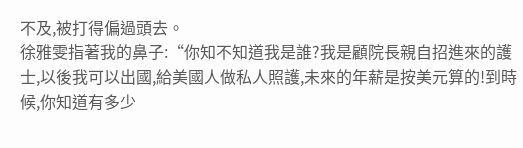不及,被打得偏過頭去。
徐雅雯指著我的鼻子:“你知不知道我是誰?我是顧院長親自招進來的護士,以後我可以出國,給美國人做私人照護,未來的年薪是按美元算的!到時候,你知道有多少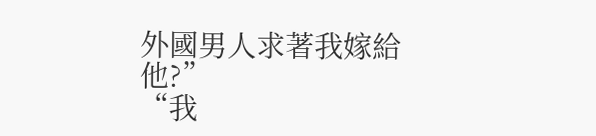外國男人求著我嫁給他?”
“我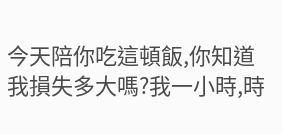今天陪你吃這頓飯,你知道我損失多大嗎?我一小時,時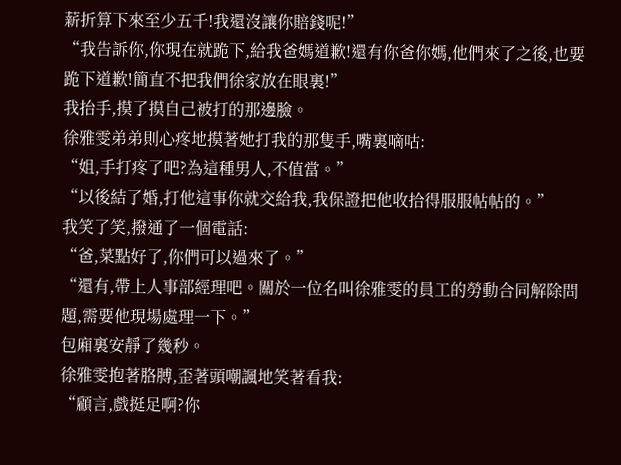薪折算下來至少五千!我還沒讓你賠錢呢!”
“我告訴你,你現在就跪下,給我爸媽道歉!還有你爸你媽,他們來了之後,也要跪下道歉!簡直不把我們徐家放在眼裏!”
我抬手,摸了摸自己被打的那邊臉。
徐雅雯弟弟則心疼地摸著她打我的那隻手,嘴裏嘀咕:
“姐,手打疼了吧?為這種男人,不值當。”
“以後結了婚,打他這事你就交給我,我保證把他收拾得服服帖帖的。”
我笑了笑,撥通了一個電話:
“爸,菜點好了,你們可以過來了。”
“還有,帶上人事部經理吧。關於一位名叫徐雅雯的員工的勞動合同解除問題,需要他現場處理一下。”
包廂裏安靜了幾秒。
徐雅雯抱著胳膊,歪著頭嘲諷地笑著看我:
“顧言,戲挺足啊?你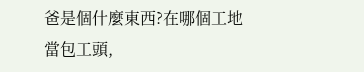爸是個什麼東西?在哪個工地當包工頭,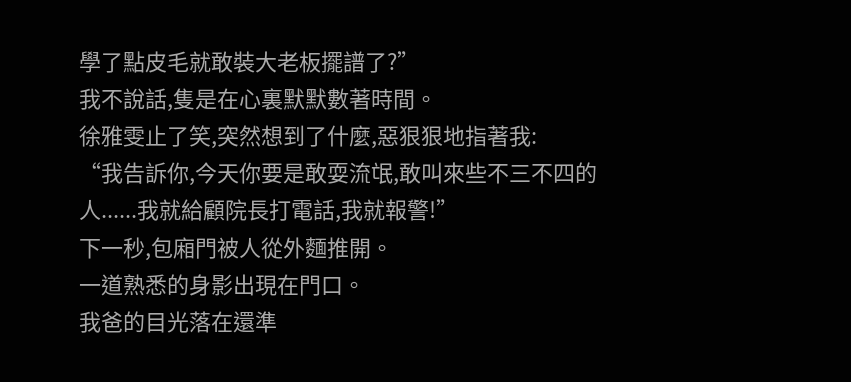學了點皮毛就敢裝大老板擺譜了?”
我不說話,隻是在心裏默默數著時間。
徐雅雯止了笑,突然想到了什麼,惡狠狠地指著我:
“我告訴你,今天你要是敢耍流氓,敢叫來些不三不四的人......我就給顧院長打電話,我就報警!”
下一秒,包廂門被人從外麵推開。
一道熟悉的身影出現在門口。
我爸的目光落在還準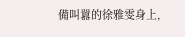備叫囂的徐雅雯身上,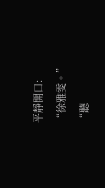平靜開口:
“徐雅雯。”
“聽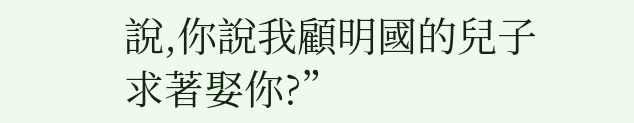說,你說我顧明國的兒子求著娶你?”